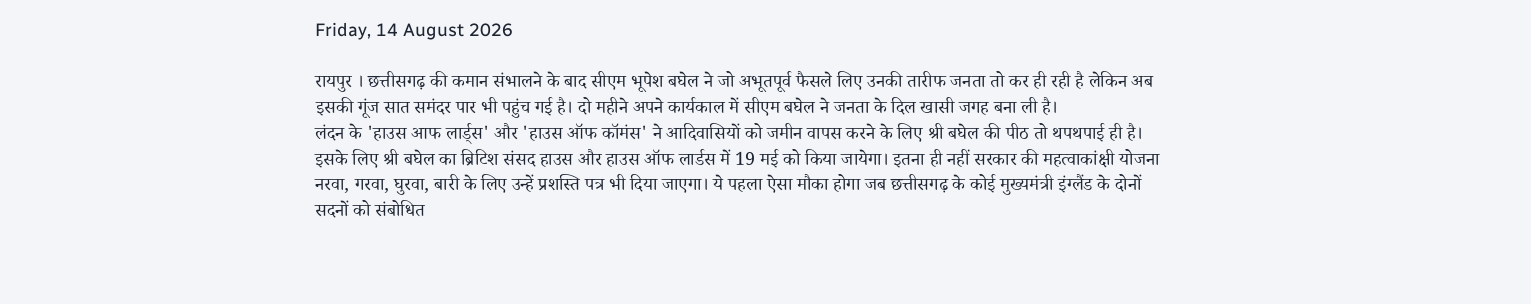Friday, 14 August 2026

रायपुर । छत्तीसगढ़ की कमान संभालने के बाद सीएम भूपेश बघेल ने जो अभूतपूर्व फैसले लिए उनकी तारीफ जनता तो कर ही रही है लेकिन अब इसकी गूंज सात समंदर पार भी पहुंच गई है। दो महीने अपने कार्यकाल में सीएम बघेल ने जनता के दिल खासी जगह बना ली है।
लंदन के 'हाउस आफ लार्ड्स' और 'हाउस ऑफ कॉमंस' ने आदिवासियों को जमीन वापस करने के लिए श्री बघेल की पीठ तो थपथपाई ही है। इसके लिए श्री बघेल का ब्रिटिश संसद हाउस और हाउस ऑफ लार्डस में 19 मई को किया जायेगा। इतना ही नहीं सरकार की महत्वाकांक्षी योजना नरवा, गरवा, घुरवा, बारी के लिए उन्हें प्रशस्ति पत्र भी दिया जाएगा। ये पहला ऐसा मौका होगा जब छत्तीसगढ़ के कोई मुख्यमंत्री इंग्लैंड के दोनों सदनों को संबोधित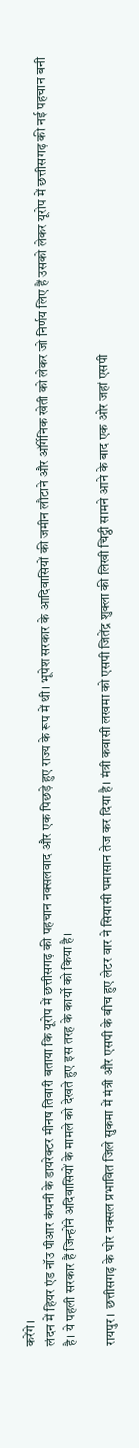करेंगे।
लंदन में हियर एंड नॉउ पीआर कंपनी के डायरेक्टर मीनष तिवारी बताया कि यूरोप में छत्तीसगढ़ की पहचान नक्सलवाद और एक पिछड़े हुए राज्य के रूप में थी। भूपेश सरकार के आदिवासियों की जमीन लौटाने और ऑर्गेनिक खेती को लेकर जो निर्णय लिए हैं उसको लेकर यूरोप में छत्तीसगढ़ की नई पहचान बनी है। ये पहली सरकार हैं जिन्होंने अदिवासियों के मामले को देखते हुए इस तरह के कार्यो को किया है।

रायपुर । छत्तीसगढ़ के घोर नक्सल प्रभावित जिले सुकमा में मंत्री और एसपी के बीच हुए लेटर वार ने सियासी घमासान तेज कर दिया है। मंत्री कवासी लखमा को एसपी जितेंद्र शुक्ला की लिखी चिट्ठी सामने आने के बाद एक ओर जहां एसपी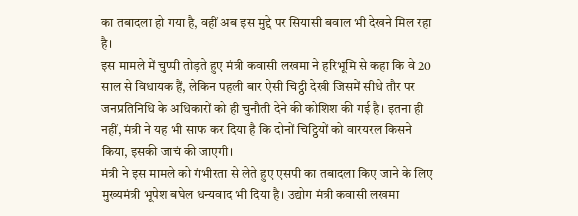का तबादला हो गया है, वहीं अब इस मुद्दे पर सियासी बवाल भी देखने मिल रहा है।
इस मामले में चुप्पी तोड़ते हुए मंत्री कवासी लखमा ने हरिभूमि से कहा कि वे 20 साल से विधायक हैं, लेकिन पहली बार ऐसी चिट्ठी देखी जिसमें सीधे तौर पर जनप्रतिनिधि के अधिकारों को ही चुनौती देने की कोशिश की गई है। इतना ही नहीं, मंत्री ने यह भी साफ कर दिया है कि दोनों चिट्ठियों को वारयरल किसने किया, इसकी जाचं की जाएगी।
मंत्री ने इस मामले को गंभीरता से लेते हुए एसपी का तबादला किए जाने के लिए मुख्यमंत्री भूपेश बघेल धन्यवाद भी दिया है। उद्योग मंत्री कवासी लखमा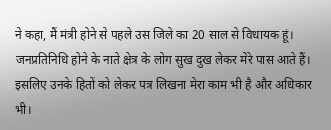ने कहा, मैं मंत्री होने से पहले उस जिले का 20 साल से विधायक हूं। जनप्रतिनिधि होने के नाते क्षेत्र के लोग सुख दुख लेकर मेरे पास आते हैं। इसलिए उनके हितों को लेकर पत्र लिखना मेरा काम भी है और अधिकार भी।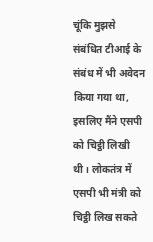चूंकि मुझसे संबंधित टीआई के संबंध में भी अवेदन किया गया था, इसलिए मैंने एसपी को चिट्ठी लिखी थी। लोकतंत्र में एसपी भी मंत्री को चिट्ठी लिख सकते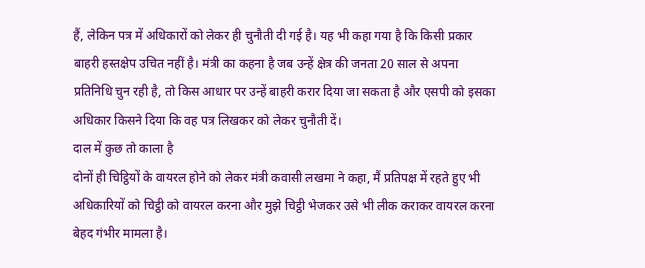हैं, लेकिन पत्र में अधिकारों को लेकर ही चुनौती दी गई है। यह भी कहा गया है कि किसी प्रकार बाहरी हस्तक्षेप उचित नहीं है। मंत्री का कहना है जब उन्हें क्षेत्र की जनता 20 साल से अपना प्रतिनिधि चुन रही है, तो किस आधार पर उन्हें बाहरी करार दिया जा सकता है और एसपी को इसका अधिकार किसने दिया कि वह पत्र लिखकर को लेकर चुनौती दें।
दाल में कुछ तो काला है
दोनों ही चिट्ठियों के वायरल होने को लेकर मंत्री कवासी लखमा ने कहा, मैं प्रतिपक्ष में रहते हुए भी अधिकारियों को चिट्ठी को वायरल करना और मुझे चिट्ठी भेजकर उसे भी लीक कराकर वायरल करना बेहद गंभीर मामला है।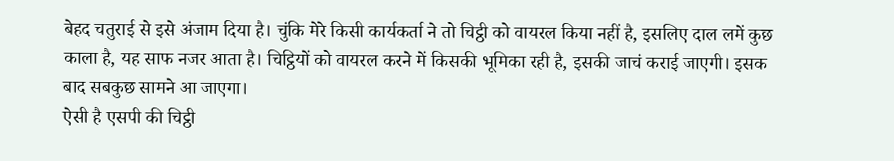बेहद चतुराई से इसे अंजाम दिया है। चुंकि मेरे किसी कार्यकर्ता ने तो चिट्ठी को वायरल किया नहीं है, इसलिए दाल लमें कुछ काला है, यह साफ नजर आता है। चिट्ठियों को वायरल करने में किसकी भूमिका रही है, इसकी जाचं कराई जाएगी। इसक बाद सबकुछ सामने आ जाएगा।
ऐसी है एसपी की चिट्ठी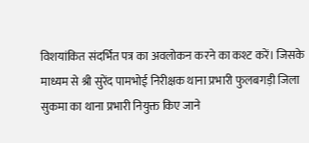विशयांकित संदर्भित पत्र का अवलोकन करने का कश्ट करें। जिसके माध्यम से श्री सुरेंद पामभोई निरीक्षक थाना प्रभारी फुलबगड़ी जिला सुकमा का थाना प्रभारी नियुक्त किए जाने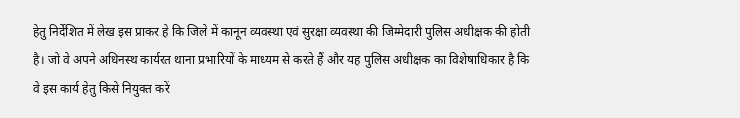हेतु निर्देशित में लेख इस प्राकर हे कि जिले में कानून व्यवस्था एवं सुरक्षा व्यवस्था की जिम्मेदारी पुलिस अधीक्षक की होती है। जो वे अपने अधिनस्थ कार्यरत थाना प्रभारियों के माध्यम से करते हैं और यह पुलिस अधीक्षक का विशेषाधिकार है कि वे इस कार्य हेतु किसे नियुक्त करें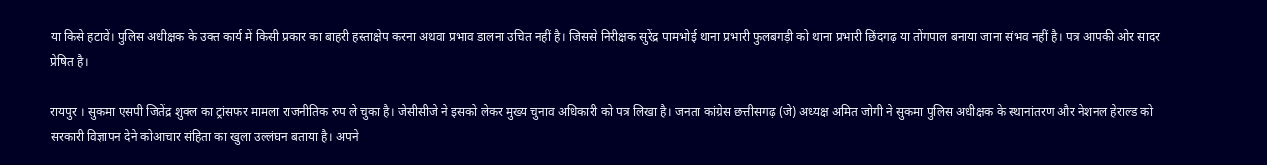या किसे हटावें। पुलिस अधीक्षक के उक्त कार्य में किसी प्रकार का बाहरी हस्ताक्षेप करना अथवा प्रभाव डालना उचित नहीं है। जिससे निरीक्षक सुरेंद्र पामभोई थाना प्रभारी फुलबगड़ी को थाना प्रभारी छिंदगढ़ या तोंगपाल बनाया जाना संभव नहीं है। पत्र आपकी ओर सादर प्रेषित है।

रायपुर । सुकमा एसपी जितेंद्र शुक्ल का ट्रांसफर मामला राजनीतिक रुप ले चुका है। जेसीसीजे ने इसको लेकर मुख्य चुनाव अधिकारी को पत्र लिखा है। जनता कांग्रेस छत्तीसगढ़ (जे) अध्यक्ष अमित जोगी ने सुकमा पुलिस अधीक्षक के स्थानांतरण और नेशनल हेराल्ड को सरकारी विज्ञापन देने कोआचार संहिता का खुला उल्लंघन बताया है। अपने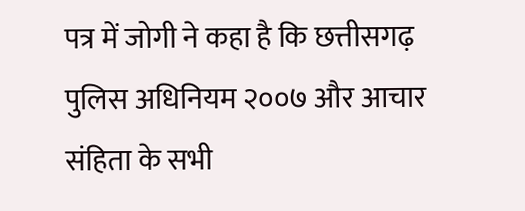पत्र में जोगी ने कहा है कि छत्तीसगढ़ पुलिस अधिनियम २००७ और आचार संहिता के सभी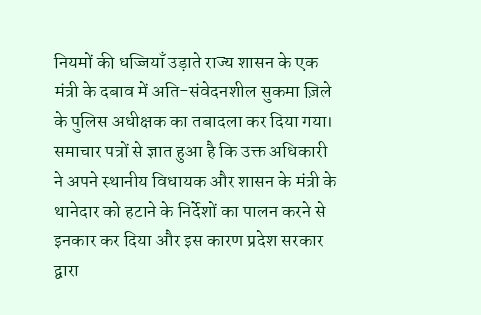नियमों की धज्जियाँ उड़ाते राज्य शासन के एक मंत्री के दबाव में अति-संवेदनशील सुकमा ज़िले के पुलिस अधीक्षक का तबादला कर दिया गया।
समाचार पत्रों से ज्ञात हुआ है कि उक्त अधिकारी ने अपने स्थानीय विधायक और शासन के मंत्री के थानेदार को हटाने के निर्देशों का पालन करने से इनकार कर दिया और इस कारण प्रदेश सरकार द्वारा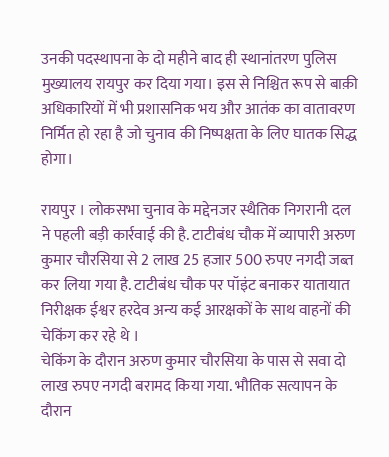उनकी पदस्थापना के दो महीने बाद ही स्थानांतरण पुलिस मुख्यालय रायपुर कर दिया गया। इस से निश्चित रूप से बाक़ी अधिकारियों में भी प्रशासनिक भय और आतंक का वातावरण निर्मित हो रहा है जो चुनाव की निष्पक्षता के लिए घातक सिद्ध होगा।

रायपुर । लोकसभा चुनाव के मद्देनजर स्थैतिक निगरानी दल ने पहली बड़ी कार्रवाई की है. टाटीबंध चौक में व्यापारी अरुण कुमार चौरसिया से 2 लाख 25 हजार 500 रुपए नगदी जब्त कर लिया गया है. टाटीबंध चौक पर पॉइंट बनाकर यातायात निरीक्षक ईश्वर हरदेव अन्य कई आरक्षकों के साथ वाहनों की चेकिंग कर रहे थे ।
चेकिंग के दौरान अरुण कुमार चौरसिया के पास से सवा दो लाख रुपए नगदी बरामद किया गया. भौतिक सत्यापन के दौरान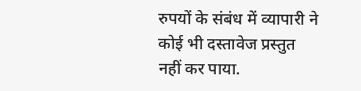रुपयों के संबंध में व्यापारी ने कोई भी दस्तावेज प्रस्तुत नहीं कर पाया.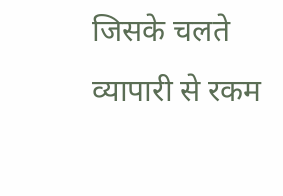जिसके चलते व्यापारी से रकम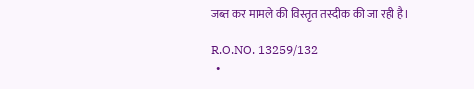जब्त कर मामले की विस्तृत तस्दीक की जा रही है।

R.O.NO. 13259/132
  •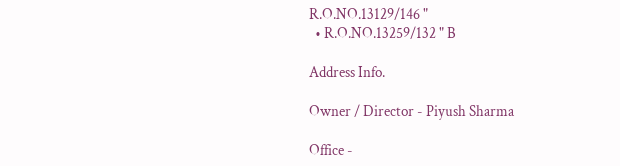R.O.NO.13129/146 "
  • R.O.NO.13259/132 " B

Address Info.

Owner / Director - Piyush Sharma

Office -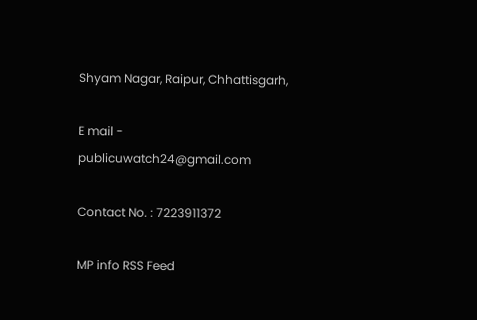Shyam Nagar, Raipur, Chhattisgarh,

E mail - publicuwatch24@gmail.com

Contact No. : 7223911372

MP info RSS Feed